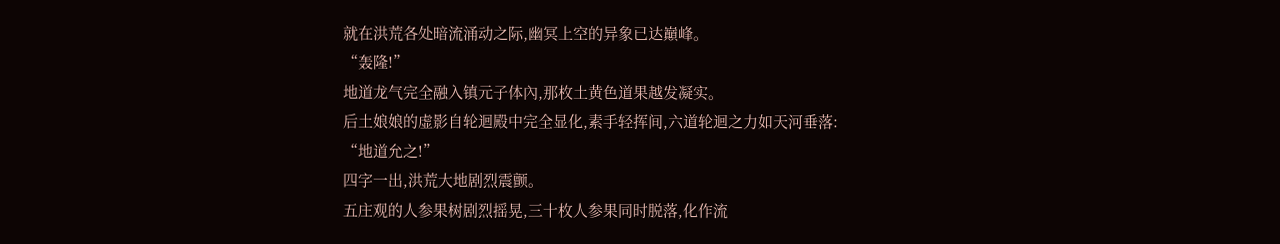就在洪荒各处暗流涌动之际,幽冥上空的异象已达巔峰。
“轰隆!”
地道龙气完全融入镇元子体內,那枚土黄色道果越发凝实。
后土娘娘的虚影自轮迴殿中完全显化,素手轻挥间,六道轮迴之力如天河垂落:
“地道允之!”
四字一出,洪荒大地剧烈震颤。
五庄观的人参果树剧烈摇晃,三十枚人参果同时脱落,化作流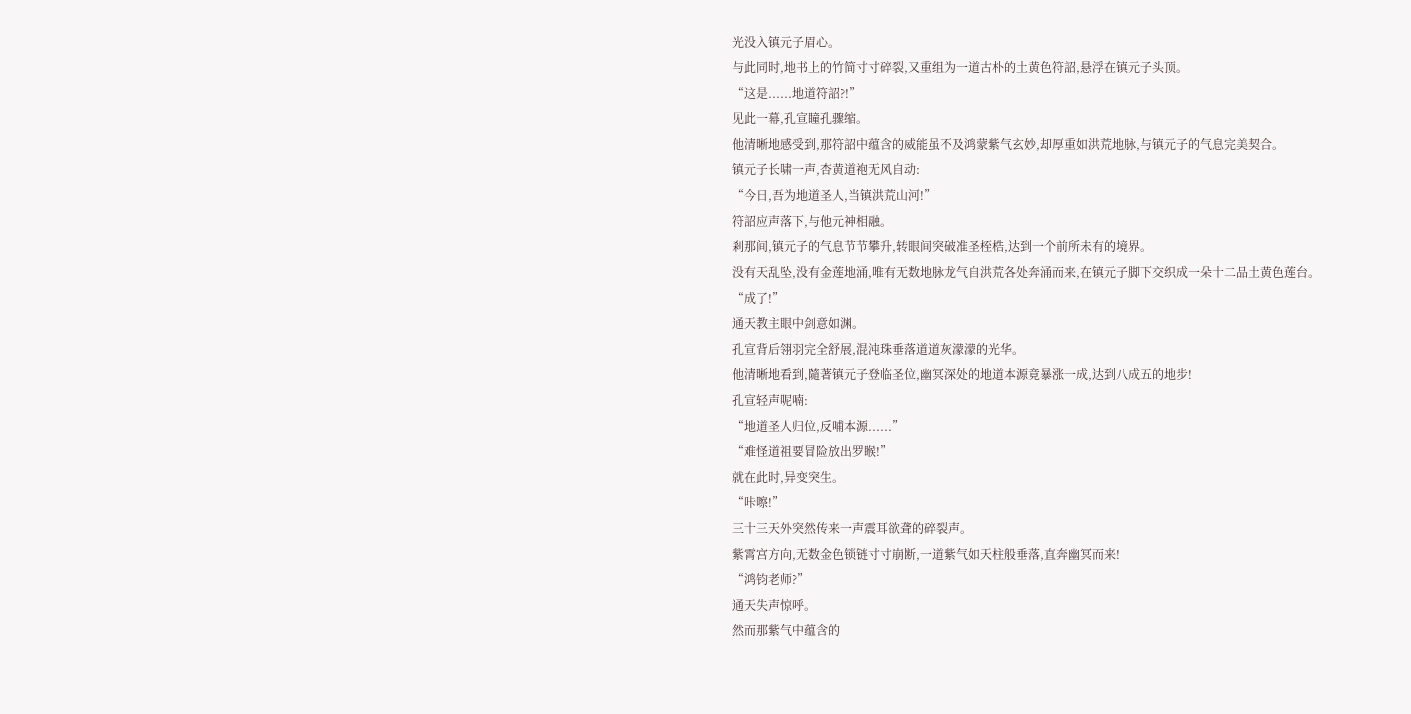光没入镇元子眉心。
与此同时,地书上的竹简寸寸碎裂,又重组为一道古朴的土黄色符詔,悬浮在镇元子头顶。
“这是......地道符詔?!”
见此一幕,孔宣瞳孔骤缩。
他清晰地感受到,那符詔中蕴含的威能虽不及鸿蒙紫气玄妙,却厚重如洪荒地脉,与镇元子的气息完美契合。
镇元子长啸一声,杏黄道袍无风自动:
“今日,吾为地道圣人,当镇洪荒山河!”
符詔应声落下,与他元神相融。
剎那间,镇元子的气息节节攀升,转眼间突破准圣桎梏,达到一个前所未有的境界。
没有天乱坠,没有金莲地涌,唯有无数地脉龙气自洪荒各处奔涌而来,在镇元子脚下交织成一朵十二品土黄色莲台。
“成了!”
通天教主眼中剑意如渊。
孔宣背后翎羽完全舒展,混沌珠垂落道道灰濛濛的光华。
他清晰地看到,隨著镇元子登临圣位,幽冥深处的地道本源竟暴涨一成,达到八成五的地步!
孔宣轻声呢喃:
“地道圣人归位,反哺本源......”
“难怪道祖要冒险放出罗睺!”
就在此时,异变突生。
“咔嚓!”
三十三天外突然传来一声震耳欲聋的碎裂声。
紫霄宫方向,无数金色锁链寸寸崩断,一道紫气如天柱般垂落,直奔幽冥而来!
“鸿钧老师?”
通天失声惊呼。
然而那紫气中蕴含的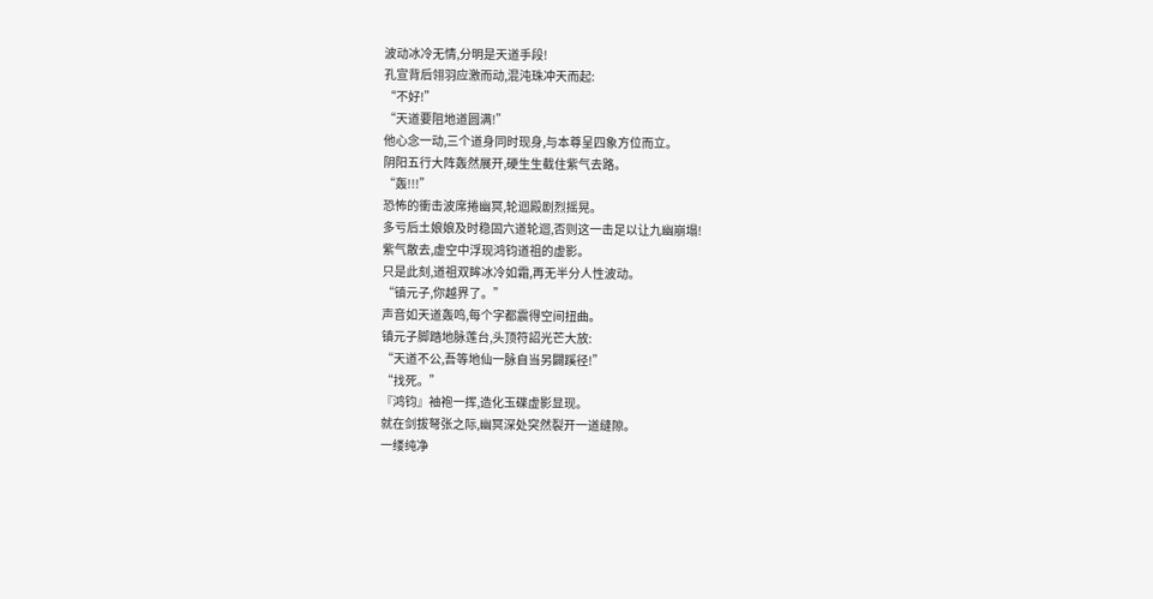波动冰冷无情,分明是天道手段!
孔宣背后翎羽应激而动,混沌珠冲天而起:
“不好!”
“天道要阻地道圆满!”
他心念一动,三个道身同时现身,与本尊呈四象方位而立。
阴阳五行大阵轰然展开,硬生生截住紫气去路。
“轰!!!”
恐怖的衝击波席捲幽冥,轮迴殿剧烈摇晃。
多亏后土娘娘及时稳固六道轮迴,否则这一击足以让九幽崩塌!
紫气散去,虚空中浮现鸿钧道祖的虚影。
只是此刻,道祖双眸冰冷如霜,再无半分人性波动。
“镇元子,你越界了。”
声音如天道轰鸣,每个字都震得空间扭曲。
镇元子脚踏地脉莲台,头顶符詔光芒大放:
“天道不公,吾等地仙一脉自当另闢蹊径!”
“找死。”
『鸿钧』袖袍一挥,造化玉碟虚影显现。
就在剑拔弩张之际,幽冥深处突然裂开一道缝隙。
一缕纯净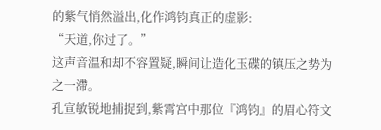的紫气悄然溢出,化作鸿钧真正的虚影:
“天道,你过了。”
这声音温和却不容置疑,瞬间让造化玉碟的镇压之势为之一滯。
孔宣敏锐地捕捉到,紫霄宫中那位『鸿钧』的眉心符文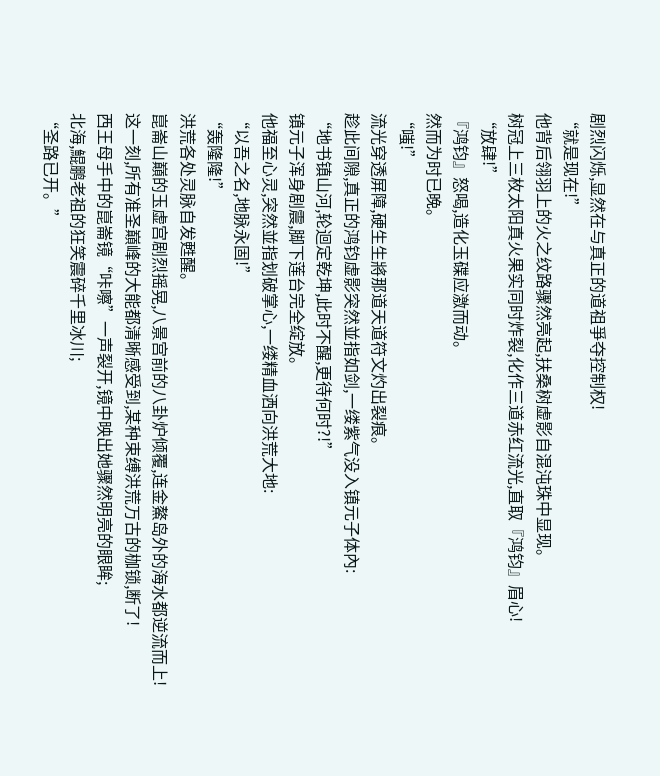剧烈闪烁,显然在与真正的道祖爭夺控制权!
“就是现在!”
他背后翎羽上的火之纹路骤然亮起,扶桑树虚影自混沌珠中显现。
树冠上三枚太阳真火果实同时炸裂,化作三道赤红流光,直取『鸿钧』眉心!
“放肆!”
『鸿钧』怒喝,造化玉碟应激而动。
然而为时已晚。
“嗤!”
流光穿透屏障,硬生生將那道天道符文灼出裂痕。
趁此间隙,真正的鸿钧虚影突然並指如剑,一缕紫气没入镇元子体內:
“地书镇山河,轮迴定乾坤,此时不醒,更待何时?!”
镇元子浑身剧震,脚下莲台完全绽放。
他福至心灵,突然並指划破掌心,一缕精血洒向洪荒大地:
“以吾之名,地脉永固!”
“轰隆隆!”
洪荒各处灵脉自发甦醒。
崑崙山巔的玉虚宫剧烈摇晃,八景宫前的八卦炉倾覆,连金鰲岛外的海水都逆流而上!
这一刻,所有准圣巔峰的大能都清晰感受到,某种束缚洪荒万古的枷锁,断了!
西王母手中的崑崙镜“咔嚓”一声裂开,镜中映出她骤然明亮的眼眸;
北海,鯤鹏老祖的狂笑震碎千里冰川;
“圣路已开。”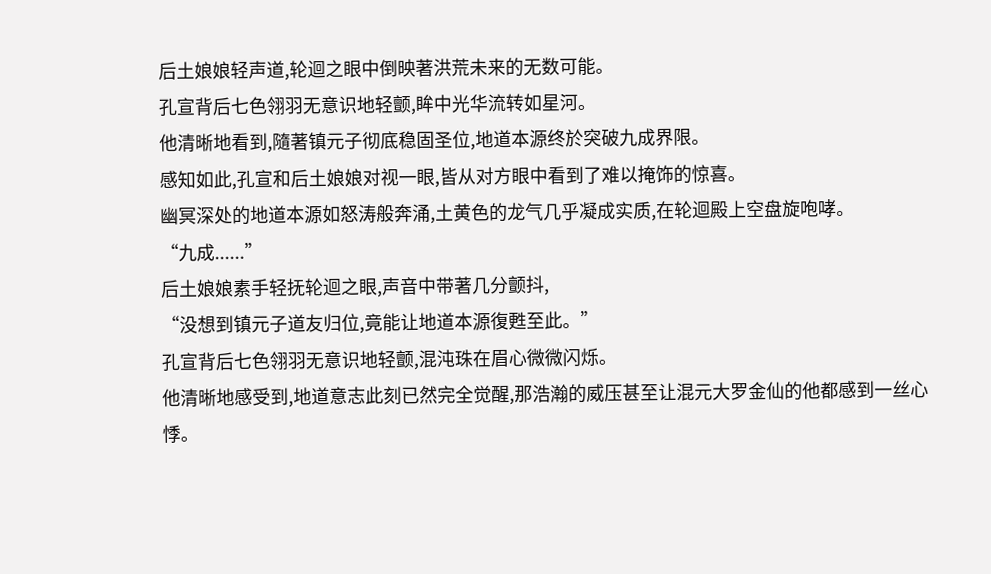后土娘娘轻声道,轮迴之眼中倒映著洪荒未来的无数可能。
孔宣背后七色翎羽无意识地轻颤,眸中光华流转如星河。
他清晰地看到,隨著镇元子彻底稳固圣位,地道本源终於突破九成界限。
感知如此,孔宣和后土娘娘对视一眼,皆从对方眼中看到了难以掩饰的惊喜。
幽冥深处的地道本源如怒涛般奔涌,土黄色的龙气几乎凝成实质,在轮迴殿上空盘旋咆哮。
“九成......”
后土娘娘素手轻抚轮迴之眼,声音中带著几分颤抖,
“没想到镇元子道友归位,竟能让地道本源復甦至此。”
孔宣背后七色翎羽无意识地轻颤,混沌珠在眉心微微闪烁。
他清晰地感受到,地道意志此刻已然完全觉醒,那浩瀚的威压甚至让混元大罗金仙的他都感到一丝心悸。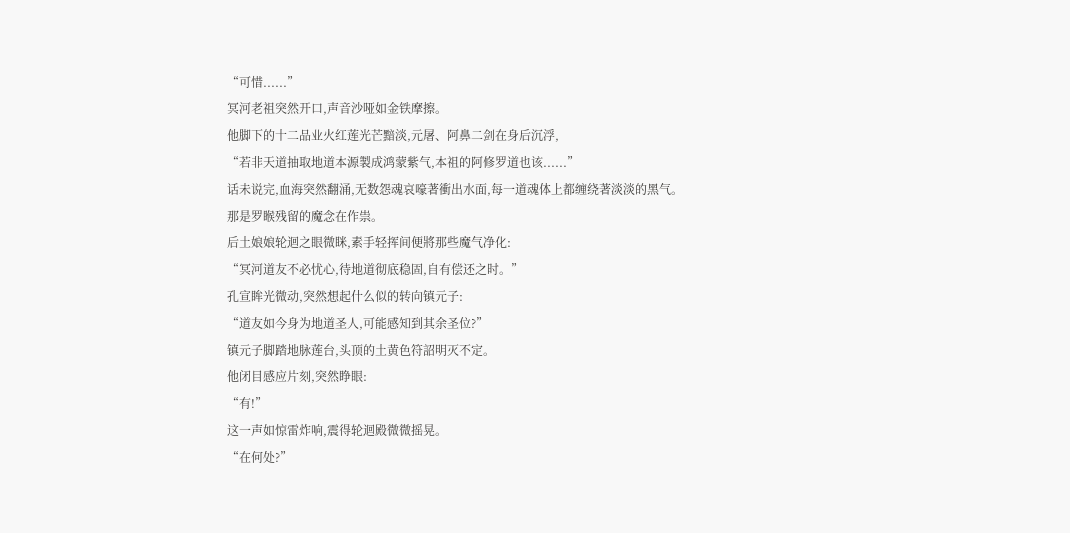“可惜......”
冥河老祖突然开口,声音沙哑如金铁摩擦。
他脚下的十二品业火红莲光芒黯淡,元屠、阿鼻二剑在身后沉浮,
“若非天道抽取地道本源製成鸿蒙紫气,本祖的阿修罗道也该......”
话未说完,血海突然翻涌,无数怨魂哀嚎著衝出水面,每一道魂体上都缠绕著淡淡的黑气。
那是罗睺残留的魔念在作祟。
后土娘娘轮迴之眼微眯,素手轻挥间便將那些魔气净化:
“冥河道友不必忧心,待地道彻底稳固,自有偿还之时。”
孔宣眸光微动,突然想起什么似的转向镇元子:
“道友如今身为地道圣人,可能感知到其余圣位?”
镇元子脚踏地脉莲台,头顶的土黄色符詔明灭不定。
他闭目感应片刻,突然睁眼:
“有!”
这一声如惊雷炸响,震得轮迴殿微微摇晃。
“在何处?”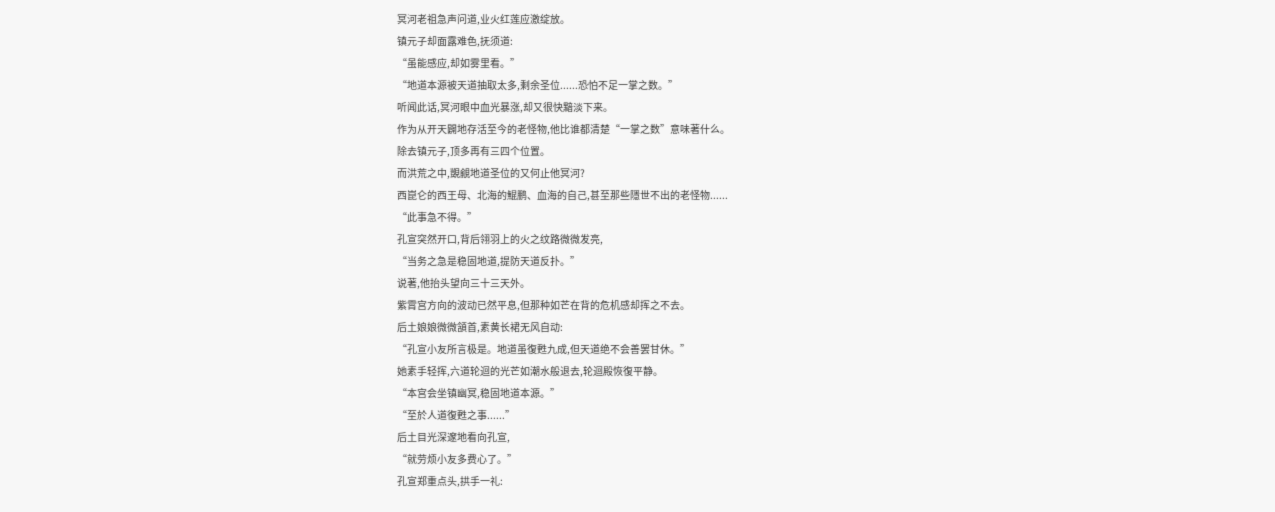冥河老祖急声问道,业火红莲应激绽放。
镇元子却面露难色,抚须道:
“虽能感应,却如雾里看。”
“地道本源被天道抽取太多,剩余圣位......恐怕不足一掌之数。”
听闻此话,冥河眼中血光暴涨,却又很快黯淡下来。
作为从开天闢地存活至今的老怪物,他比谁都清楚“一掌之数”意味著什么。
除去镇元子,顶多再有三四个位置。
而洪荒之中,覬覦地道圣位的又何止他冥河?
西崑仑的西王母、北海的鯤鹏、血海的自己,甚至那些隱世不出的老怪物......
“此事急不得。”
孔宣突然开口,背后翎羽上的火之纹路微微发亮,
“当务之急是稳固地道,提防天道反扑。”
说著,他抬头望向三十三天外。
紫霄宫方向的波动已然平息,但那种如芒在背的危机感却挥之不去。
后土娘娘微微頷首,素黄长裙无风自动:
“孔宣小友所言极是。地道虽復甦九成,但天道绝不会善罢甘休。”
她素手轻挥,六道轮迴的光芒如潮水般退去,轮迴殿恢復平静。
“本宫会坐镇幽冥,稳固地道本源。”
“至於人道復甦之事......”
后土目光深邃地看向孔宣,
“就劳烦小友多费心了。”
孔宣郑重点头,拱手一礼: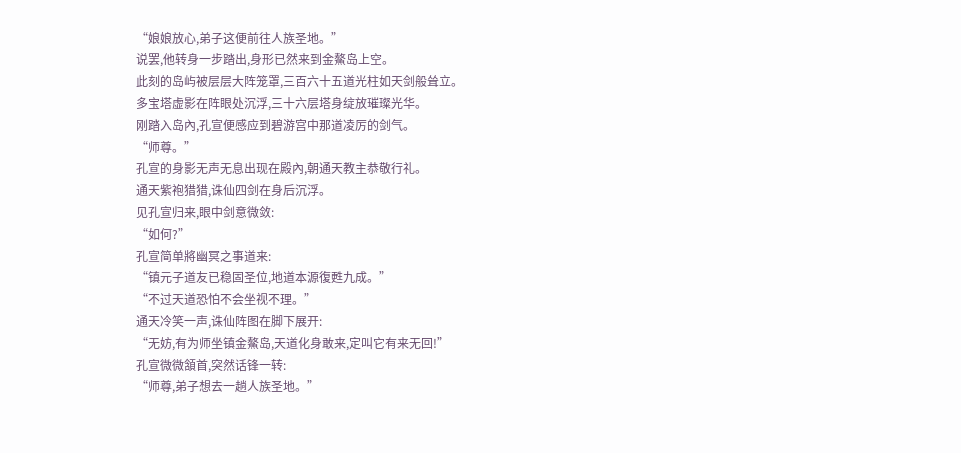“娘娘放心,弟子这便前往人族圣地。”
说罢,他转身一步踏出,身形已然来到金鰲岛上空。
此刻的岛屿被层层大阵笼罩,三百六十五道光柱如天剑般耸立。
多宝塔虚影在阵眼处沉浮,三十六层塔身绽放璀璨光华。
刚踏入岛內,孔宣便感应到碧游宫中那道凌厉的剑气。
“师尊。”
孔宣的身影无声无息出现在殿內,朝通天教主恭敬行礼。
通天紫袍猎猎,诛仙四剑在身后沉浮。
见孔宣归来,眼中剑意微敛:
“如何?”
孔宣简单將幽冥之事道来:
“镇元子道友已稳固圣位,地道本源復甦九成。”
“不过天道恐怕不会坐视不理。”
通天冷笑一声,诛仙阵图在脚下展开:
“无妨,有为师坐镇金鰲岛,天道化身敢来,定叫它有来无回!”
孔宣微微頷首,突然话锋一转:
“师尊,弟子想去一趟人族圣地。”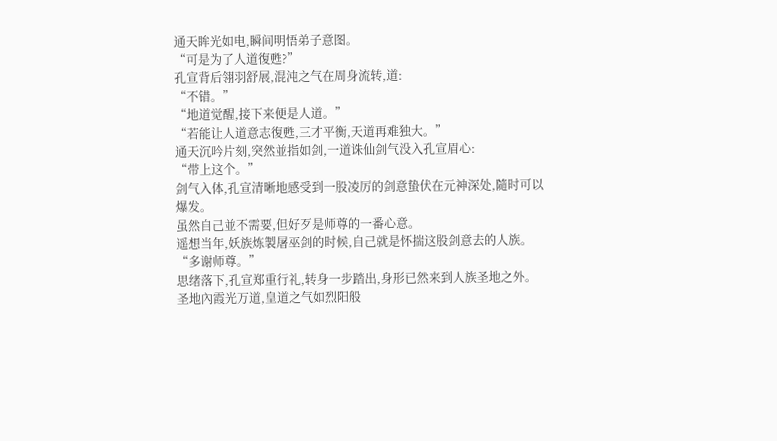通天眸光如电,瞬间明悟弟子意图。
“可是为了人道復甦?”
孔宣背后翎羽舒展,混沌之气在周身流转,道:
“不错。”
“地道觉醒,接下来便是人道。”
“若能让人道意志復甦,三才平衡,天道再难独大。”
通天沉吟片刻,突然並指如剑,一道诛仙剑气没入孔宣眉心:
“带上这个。”
剑气入体,孔宣清晰地感受到一股凌厉的剑意蛰伏在元神深处,隨时可以爆发。
虽然自己並不需要,但好歹是师尊的一番心意。
遥想当年,妖族炼製屠巫剑的时候,自己就是怀揣这股剑意去的人族。
“多谢师尊。”
思绪落下,孔宣郑重行礼,转身一步踏出,身形已然来到人族圣地之外。
圣地內霞光万道,皇道之气如烈阳般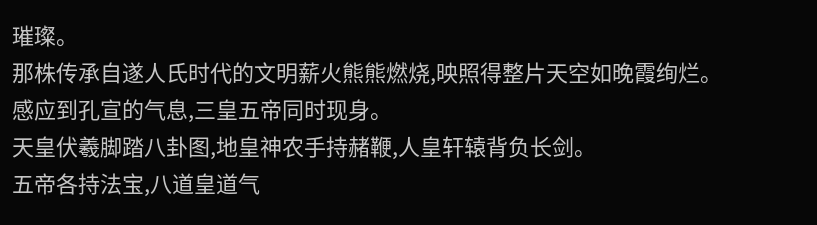璀璨。
那株传承自遂人氏时代的文明薪火熊熊燃烧,映照得整片天空如晚霞绚烂。
感应到孔宣的气息,三皇五帝同时现身。
天皇伏羲脚踏八卦图,地皇神农手持赭鞭,人皇轩辕背负长剑。
五帝各持法宝,八道皇道气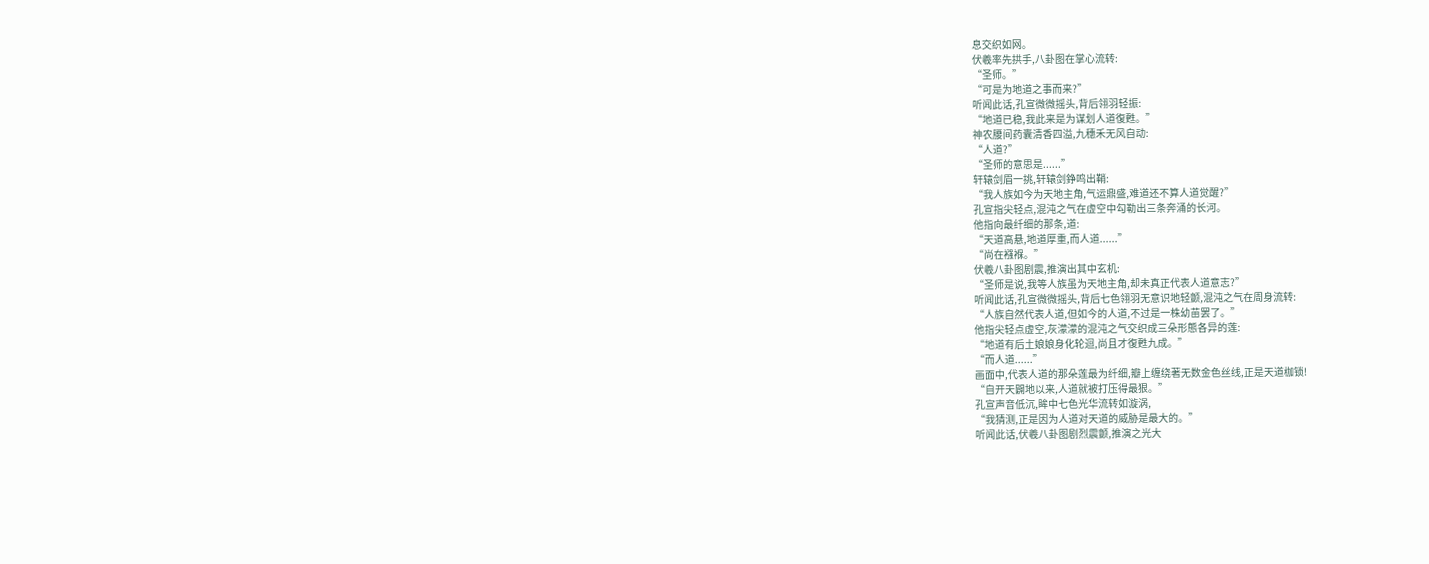息交织如网。
伏羲率先拱手,八卦图在掌心流转:
“圣师。”
“可是为地道之事而来?”
听闻此话,孔宣微微摇头,背后翎羽轻振:
“地道已稳,我此来是为谋划人道復甦。”
神农腰间药囊清香四溢,九穗禾无风自动:
“人道?”
“圣师的意思是......”
轩辕剑眉一挑,轩辕剑錚鸣出鞘:
“我人族如今为天地主角,气运鼎盛,难道还不算人道觉醒?”
孔宣指尖轻点,混沌之气在虚空中勾勒出三条奔涌的长河。
他指向最纤细的那条,道:
“天道高悬,地道厚重,而人道......”
“尚在襁褓。”
伏羲八卦图剧震,推演出其中玄机:
“圣师是说,我等人族虽为天地主角,却未真正代表人道意志?”
听闻此话,孔宣微微摇头,背后七色翎羽无意识地轻颤,混沌之气在周身流转:
“人族自然代表人道,但如今的人道,不过是一株幼苗罢了。”
他指尖轻点虚空,灰濛濛的混沌之气交织成三朵形態各异的莲:
“地道有后土娘娘身化轮迴,尚且才復甦九成。”
“而人道......”
画面中,代表人道的那朵莲最为纤细,瓣上缠绕著无数金色丝线,正是天道枷锁!
“自开天闢地以来,人道就被打压得最狠。”
孔宣声音低沉,眸中七色光华流转如漩涡,
“我猜测,正是因为人道对天道的威胁是最大的。”
听闻此话,伏羲八卦图剧烈震颤,推演之光大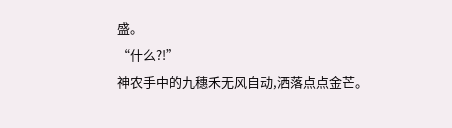盛。
“什么?!”
神农手中的九穗禾无风自动,洒落点点金芒。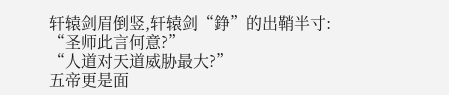轩辕剑眉倒竖,轩辕剑“錚”的出鞘半寸:
“圣师此言何意?”
“人道对天道威胁最大?”
五帝更是面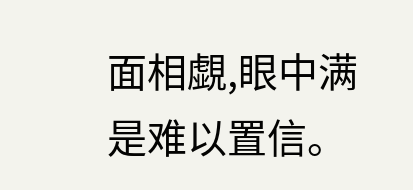面相覷,眼中满是难以置信。